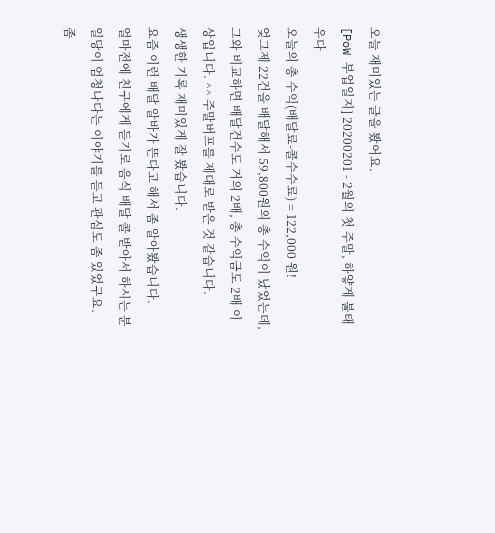오늘 재미있는 글을 봤어요.
[PoW 부업일지] 20200201 - 2월의 첫 주말, 하얗게 불태우다
오늘의 총 수익(배달료-콜수수료) = 122,000 원!
엊그제 22건을 배달해서 59,800원의 총 수익이 났었는데, 그와 비교하면 배달건수도 거의 2배, 총 수익금도 2배 이상입니다. ^^ 주말버프를 제대로 받은 것 같습니다.
생생한 기록 재미있게 잘 봤습니다.
요즘 이런 배달 알바가 뜬다고 해서 좀 알아봤습니다.
얼마전에 친구에게 듣기로 음식 배달 콜 받아서 하시는 분 일당이 엄청나다는 이야기를 듣고 관심도 좀 있었구요.
좀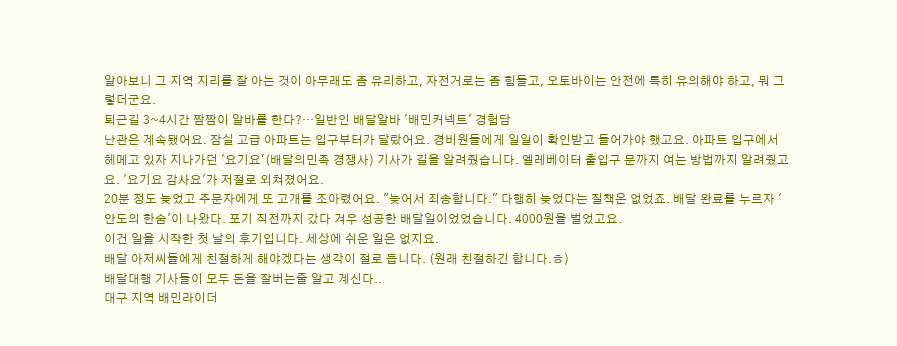알아보니 그 지역 지리를 잘 아는 것이 아무래도 좀 유리하고, 자전거로는 좀 힘들고, 오토바이는 안전에 특히 유의해야 하고, 뭐 그렇더군요.
퇴근길 3~4시간 짬짬이 알바를 한다?…일반인 배달알바 '배민커넥트' 경험담
난관은 계속됐어요. 잠실 고급 아파트는 입구부터가 달랐어요. 경비원들에게 일일이 확인받고 들어가야 했고요. 아파트 입구에서 헤메고 있자 지나가던 '요기요'(배달의민족 경쟁사) 기사가 길을 알려줬습니다. 엘레베이터 출입구 문까지 여는 방법까지 알려줬고요. '요기요 감사요'가 저절로 외쳐졌어요.
20분 정도 늦었고 주문자에게 또 고개를 조아렸어요. "늦어서 죄송합니다." 다행히 늦었다는 질책은 없었죠. 배달 완료를 누르자 '안도의 한숨'이 나왔다. 포기 직전까지 갔다 겨우 성공한 배달일이었었습니다. 4000원을 벌었고요.
이건 일을 시작한 첫 날의 후기입니다. 세상에 쉬운 일은 없지요.
배달 아저씨들에게 친절하게 해야겠다는 생각이 절로 듭니다. (원래 친절하긴 합니다.ㅎ)
배달대행 기사들이 모두 돈을 잘버는줄 알고 계신다..
대구 지역 배민라이더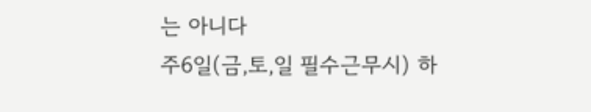는 아니다
주6일(금,토,일 필수근무시) 하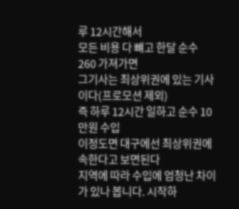루 12시간해서
모든 비용 다 뺴고 한달 순수 260 가져가면
그기사는 최상위권에 있는 기사이다(프로모션 제외)
즉 하루 12시간 일하고 순수 10만원 수입
이정도면 대구에선 최상위권에 속한다고 보면된다
지역에 따라 수입에 엄청난 차이가 있나 봅니다. 시작하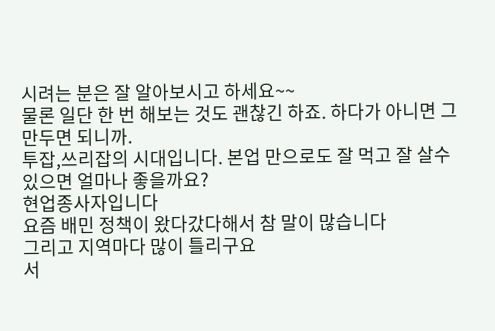시려는 분은 잘 알아보시고 하세요~~
물론 일단 한 번 해보는 것도 괜찮긴 하죠. 하다가 아니면 그만두면 되니까.
투잡,쓰리잡의 시대입니다. 본업 만으로도 잘 먹고 잘 살수 있으면 얼마나 좋을까요?
현업종사자입니다
요즘 배민 정책이 왔다갔다해서 참 말이 많습니다
그리고 지역마다 많이 틀리구요
서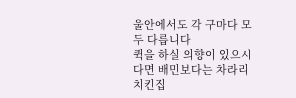울안에서도 각 구마다 모두 다릅니다
퀵을 하실 의향이 있으시다면 배민보다는 차라리
치킨집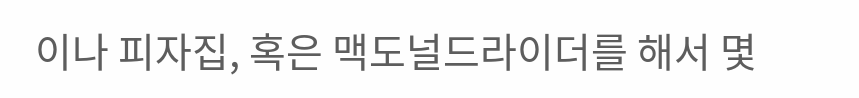이나 피자집, 혹은 맥도널드라이더를 해서 몇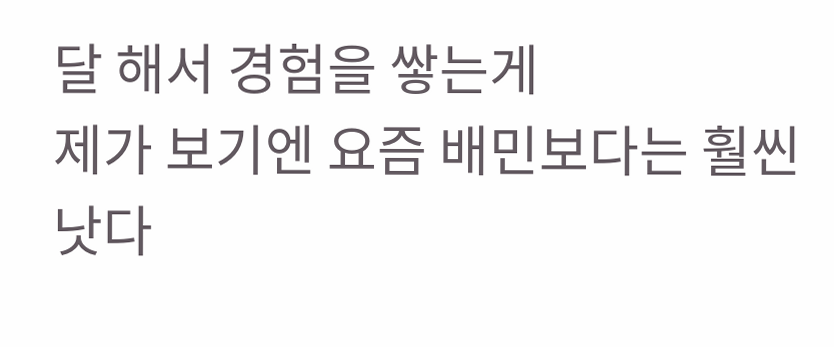달 해서 경험을 쌓는게
제가 보기엔 요즘 배민보다는 훨씬 낫다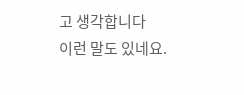고 생각합니다
이런 말도 있네요.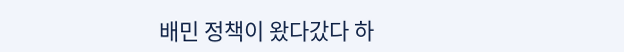배민 정책이 왔다갔다 하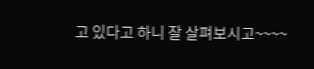고 있다고 하니 잘 살펴보시고~~~~